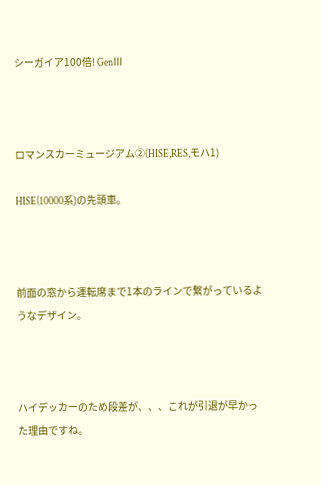シーガイア100倍! GenⅢ



ロマンスカーミュージアム②(HISE,RES,モハ1)

HISE(10000系)の先頭車。



前面の窓から運転席まで1本のラインで繋がっているようなデザイン。



ハイデッカーのため段差が、、、これが引退が早かった理由ですね。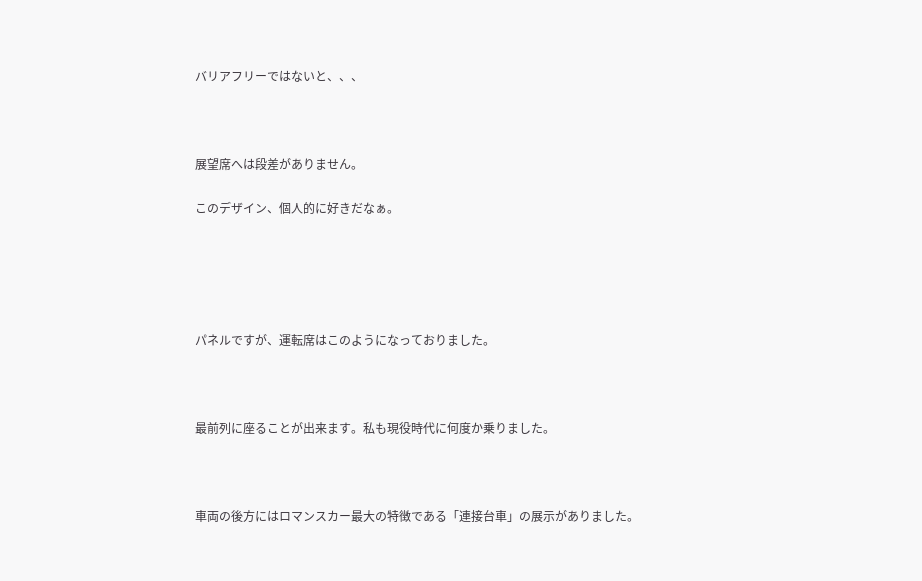バリアフリーではないと、、、



展望席へは段差がありません。

このデザイン、個人的に好きだなぁ。





パネルですが、運転席はこのようになっておりました。



最前列に座ることが出来ます。私も現役時代に何度か乗りました。



車両の後方にはロマンスカー最大の特徴である「連接台車」の展示がありました。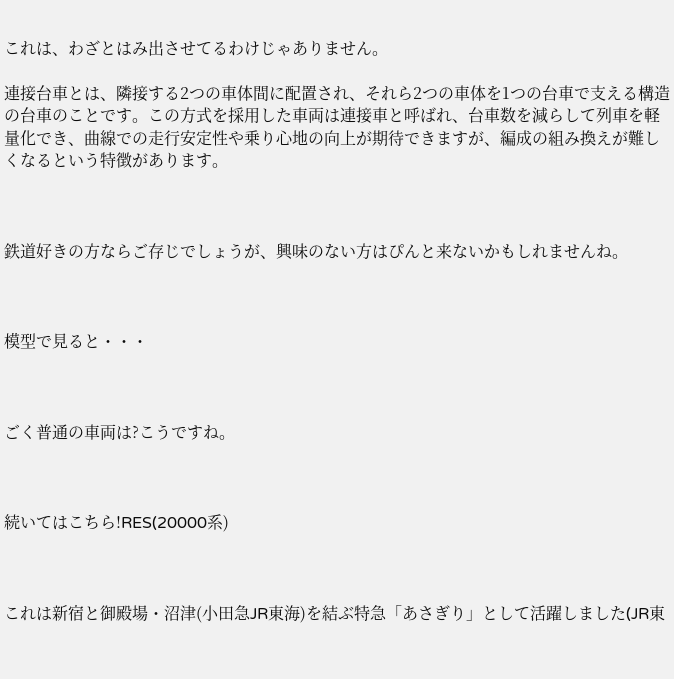これは、わざとはみ出させてるわけじゃありません。

連接台車とは、隣接する2つの車体間に配置され、それら2つの車体を1つの台車で支える構造の台車のことです。この方式を採用した車両は連接車と呼ばれ、台車数を減らして列車を軽量化でき、曲線での走行安定性や乗り心地の向上が期待できますが、編成の組み換えが難しくなるという特徴があります。



鉄道好きの方ならご存じでしょうが、興味のない方はぴんと来ないかもしれませんね。



模型で見ると・・・



ごく普通の車両は?こうですね。



続いてはこちら!RES(20000系)



これは新宿と御殿場・沼津(小田急JR東海)を結ぶ特急「あさぎり」として活躍しました(JR東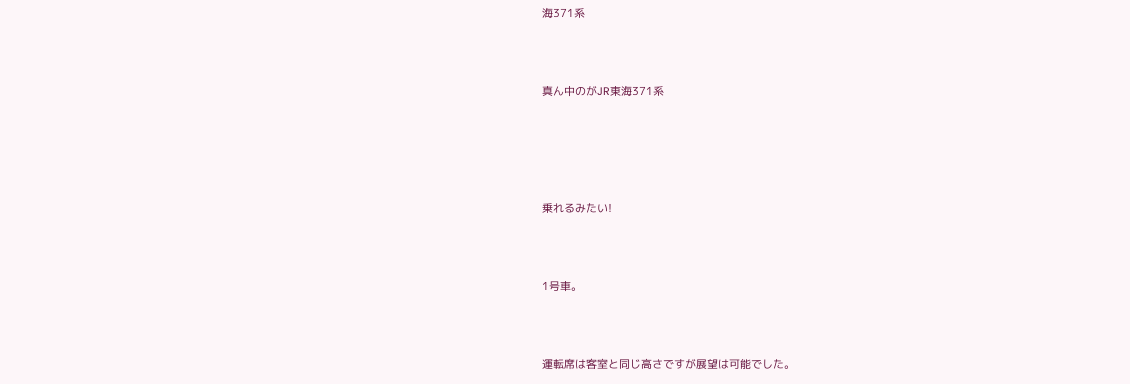海371系



真ん中のがJR東海371系





乗れるみたい!



1号車。



運転席は客室と同じ高さですが展望は可能でした。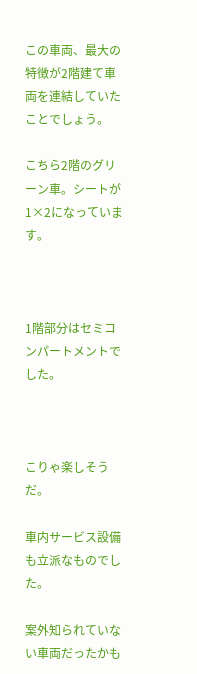この車両、最大の特徴が2階建て車両を連結していたことでしょう。

こちら2階のグリーン車。シートが1×2になっています。



1階部分はセミコンパートメントでした。



こりゃ楽しそうだ。

車内サービス設備も立派なものでした。

案外知られていない車両だったかも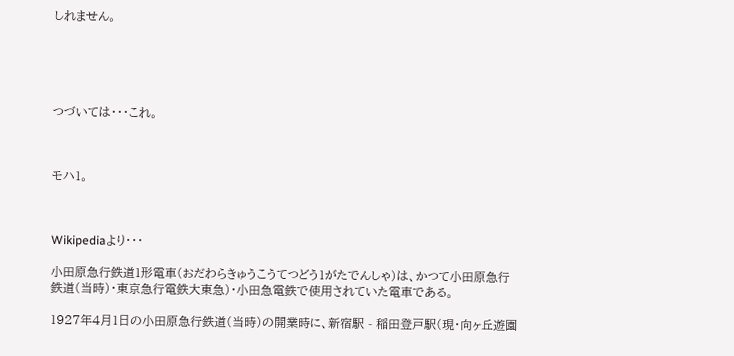しれません。





つづいては・・・これ。



モハ1。



Wikipediaより・・・

小田原急行鉄道1形電車(おだわらきゅうこうてつどう1がたでんしゃ)は、かつて小田原急行鉄道(当時)・東京急行電鉄大東急)・小田急電鉄で使用されていた電車である。

1927年4月1日の小田原急行鉄道(当時)の開業時に、新宿駅 - 稲田登戸駅(現・向ヶ丘遊園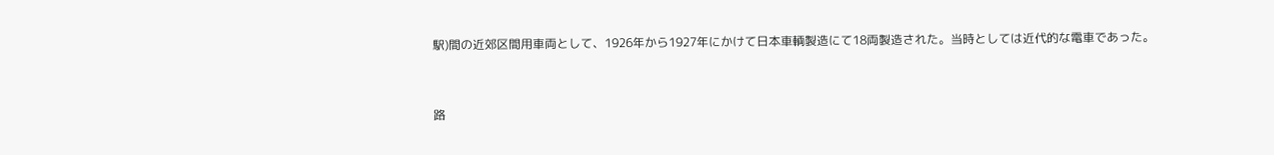駅)間の近郊区間用車両として、1926年から1927年にかけて日本車輌製造にて18両製造された。当時としては近代的な電車であった。



路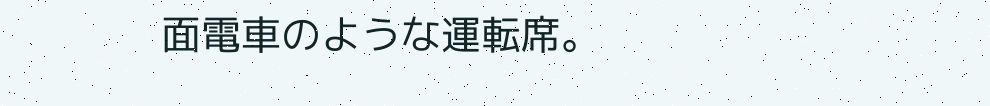面電車のような運転席。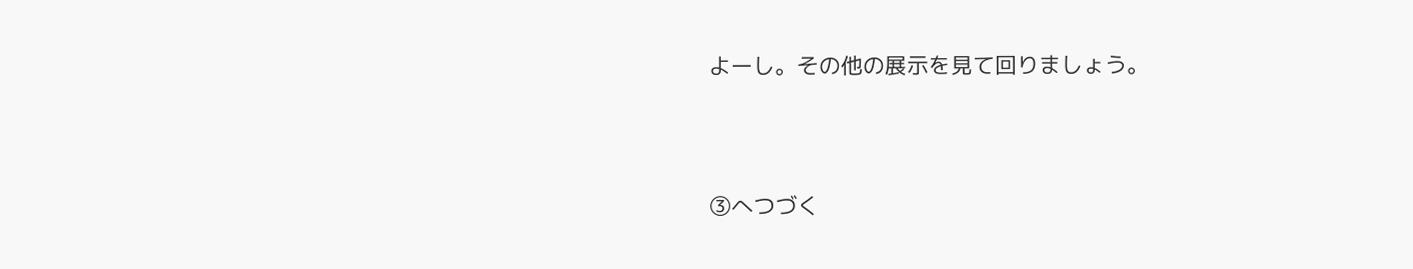よーし。その他の展示を見て回りましょう。



③へつづく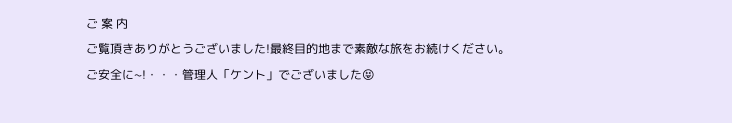ご 案 内
ご覧頂きありがとうございました!最終目的地まで素敵な旅をお続けください。ご安全に~!・・・管理人「ケント」でございました😝